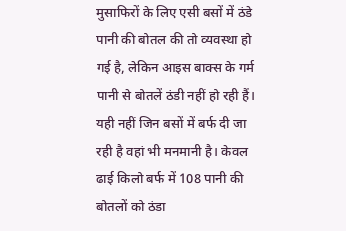मुसाफिरों के लिए एसी बसों में ठंडे पानी की बोतल की तो व्यवस्था हो गई है, लेकिन आइस बाक्स के गर्म पानी से बोतलें ठंडी नहीं हो रही हैं। यही नहीं जिन बसों में बर्फ दी जा रही है वहां भी मनमानी है। केवल ढाई किलो बर्फ में 108 पानी की बोतलों को ठंडा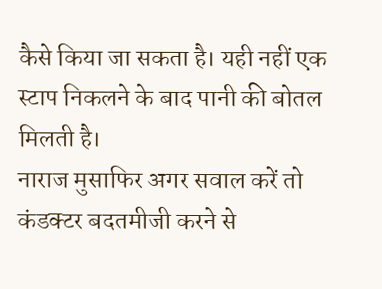कैसे किया जा सकता है। यही नहीं एक स्टाप निकलने के बाद पानी की बोतल मिलती है।
नाराज मुसाफिर अगर सवाल करें तो कंडक्टर बदतमीजी करने से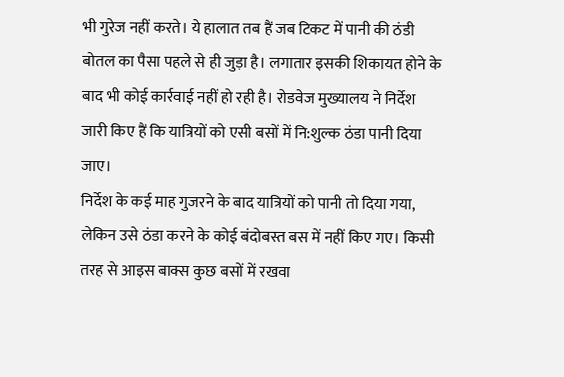भी गुरेज नहीं करते। ये हालात तब हैं जब टिकट में पानी की ठंडी बोतल का पैसा पहले से ही जुड़ा है। लगातार इसकी शिकायत होने के बाद भी कोई कार्रवाई नहीं हो रही है। रोडवेज मुख्यालय ने निर्देश जारी किए हैं कि यात्रियों को एसी बसों में नि:शुल्क ठंडा पानी दिया जाए।
निर्देश के कई माह गुजरने के बाद यात्रियों को पानी तो दिया गया, लेकिन उसे ठंडा करने के कोई बंदोबस्त बस में नहीं किए गए। किसी तरह से आइस बाक्स कुछ बसों में रखवा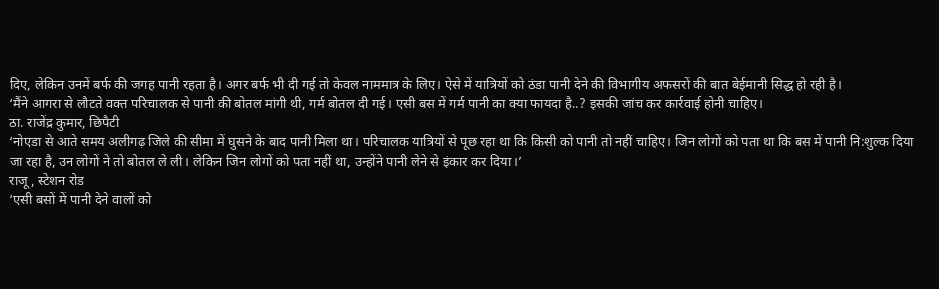दिए, लेकिन उनमें बर्फ की जगह पानी रहता है। अगर बर्फ भी दी गई तो केवल नाममात्र के लिए। ऐसे में यात्रियों को ठंडा पानी देने की विभागीय अफसरों की बात बेईमानी सिद्ध हो रही है।
‘मैंने आगरा से लौटते वक्त परिचालक से पानी की बोतल मांगी थी, गर्म बोतल दी गई। एसी बस में गर्म पानी का क्या फायदा है..? इसकी जांच कर कार्रवाई होनी चाहिए।
ठा. राजेंद्र कुमार, छिपैटी
‘नोएडा से आते समय अलीगढ़ जिले की सीमा में घुसने के बाद पानी मिला था। परिचालक यात्रियों से पूछ रहा था कि किसी को पानी तो नहीं चाहिए। जिन लोगों को पता था कि बस में पानी नि:शुल्क दिया जा रहा है, उन लोगों ने तो बोतल ले ली। लेकिन जिन लोगों को पता नहीं था, उन्होंने पानी लेने से इंकार कर दिया।’
राजू, स्टेशन रोड
‘एसी बसों में पानी देने वालों को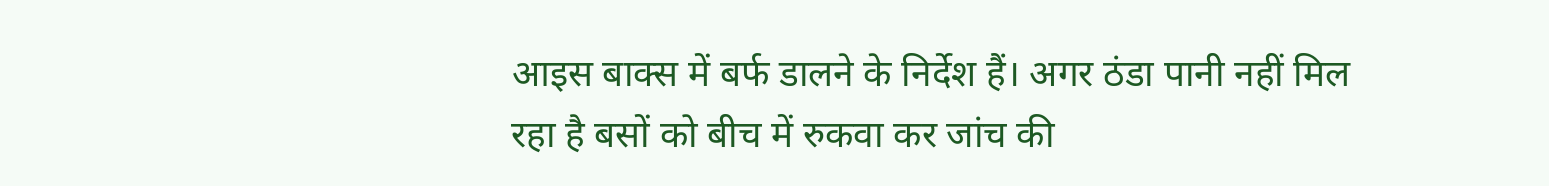आइस बाक्स में बर्फ डालने के निर्देश हैं। अगर ठंडा पानी नहीं मिल रहा है बसों को बीच में रुकवा कर जांच की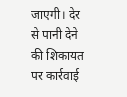जाएगी। देर से पानी देने की शिकायत पर कार्रवाई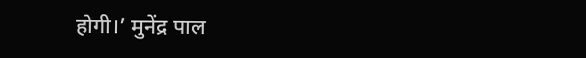होगी।’ मुनेंद्र पाल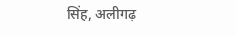सिंह, अलीगढ़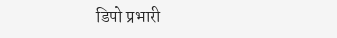डिपो प्रभारी